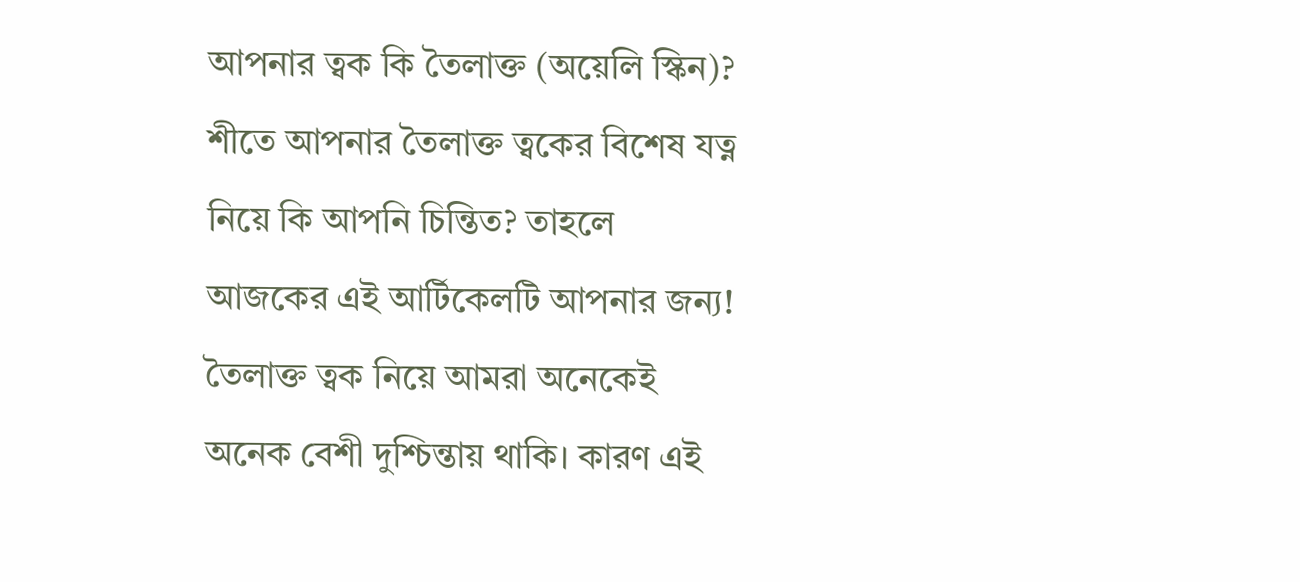আপনার ত্বক কি তৈলাক্ত (অয়েলি স্কিন)? শীতে আপনার তৈলাক্ত ত্বকের বিশেষ যত্ন নিয়ে কি আপনি চিন্তিত? তাহলে আজকের এই আর্টিকেলটি আপনার জন্য!
তৈলাক্ত ত্বক নিয়ে আমরা অনেকেই অনেক বেশী দুশ্চিন্তায় থাকি। কারণ এই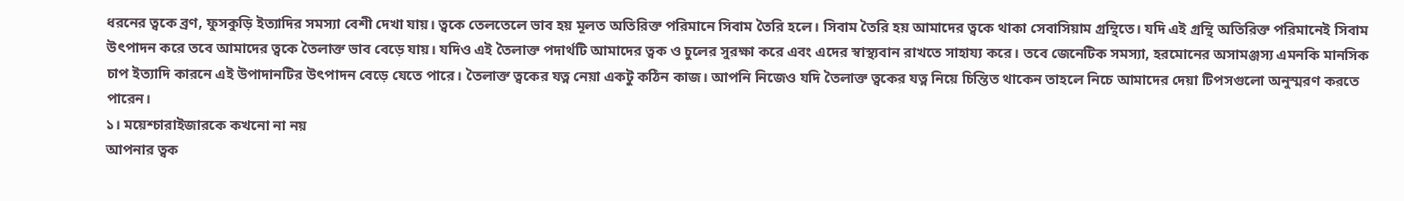ধরনের ত্বকে ব্রণ, ফুসকুড়ি ইত্যাদির সমস্যা বেশী দেখা যায়। ত্বকে তেলতেলে ভাব হয় মূলত অতিরিক্ত পরিমানে সিবাম তৈরি হলে। সিবাম তৈরি হয় আমাদের ত্বকে থাকা সেবাসিয়াম গ্রন্থিতে। যদি এই গ্রন্থি অতিরিক্ত পরিমানেই সিবাম উৎপাদন করে তবে আমাদের ত্বকে তৈলাক্ত ভাব বেড়ে যায়। যদিও এই তৈলাক্ত পদার্থটি আমাদের ত্বক ও চুলের সুরক্ষা করে এবং এদের স্বাস্থ্যবান রাখতে সাহায্য করে। তবে জেনেটিক সমস্যা, হরমোনের অসামঞ্জস্য এমনকি মানসিক চাপ ইত্যাদি কারনে এই উপাদানটির উৎপাদন বেড়ে যেতে পারে। তৈলাক্ত ত্বকের যত্ন নেয়া একটু কঠিন কাজ। আপনি নিজেও যদি তৈলাক্ত ত্বকের যত্ন নিয়ে চিন্তিত থাকেন তাহলে নিচে আমাদের দেয়া টিপসগুলো অনুস্মরণ করতে পারেন।
১। ময়েশ্চারাইজারকে কখনো না নয়
আপনার ত্বক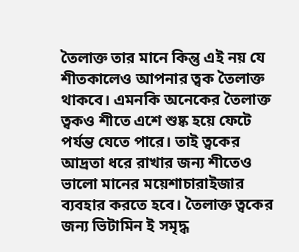তৈলাক্ত তার মানে কিন্তু এই নয় যে শীতকালেও আপনার ত্বক তৈলাক্ত থাকবে। এমনকি অনেকের তৈলাক্ত ত্বকও শীতে এশে শুষ্ক হয়ে ফেটে পর্যন্ত যেতে পারে। তাই ত্বকের আদ্রতা ধরে রাখার জন্য শীতেও ভালো মানের ময়েশাচারাইজার ব্যবহার করতে হবে। তৈলাক্ত ত্বকের জন্য ভিটামিন ই সমৃদ্ধ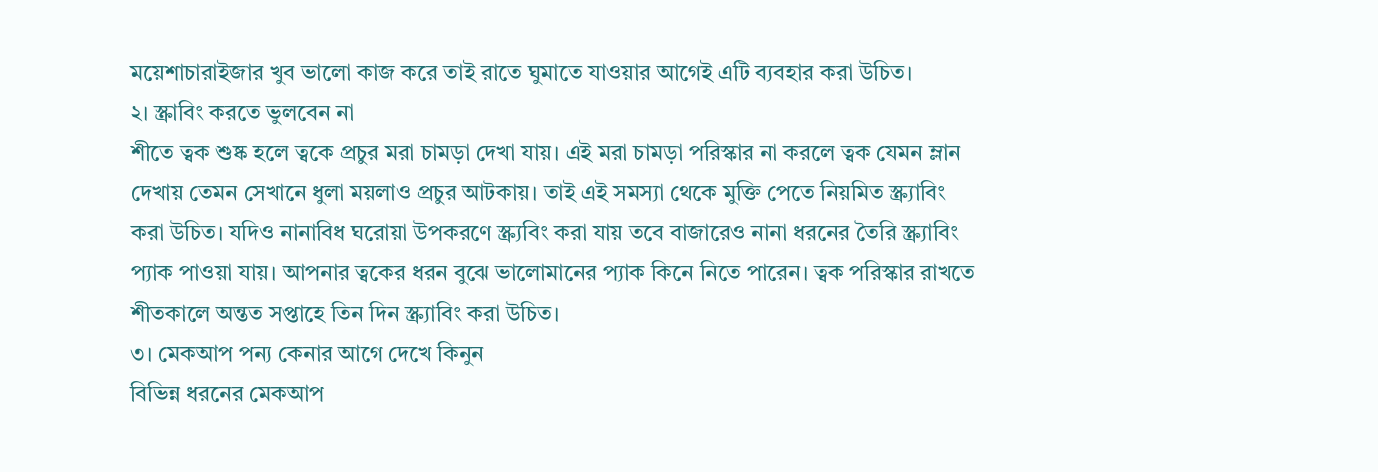ময়েশাচারাইজার খুব ভালো কাজ করে তাই রাতে ঘুমাতে যাওয়ার আগেই এটি ব্যবহার করা উচিত।
২। স্ক্রাবিং করতে ভুলবেন না
শীতে ত্বক শুষ্ক হলে ত্বকে প্রচুর মরা চামড়া দেখা যায়। এই মরা চামড়া পরিস্কার না করলে ত্বক যেমন ম্লান দেখায় তেমন সেখানে ধুলা ময়লাও প্রচুর আটকায়। তাই এই সমস্যা থেকে মুক্তি পেতে নিয়মিত স্ক্র্যাবিং করা উচিত। যদিও নানাবিধ ঘরোয়া উপকরণে স্ক্র্যবিং করা যায় তবে বাজারেও নানা ধরনের তৈরি স্ক্র্যাবিং প্যাক পাওয়া যায়। আপনার ত্বকের ধরন বুঝে ভালোমানের প্যাক কিনে নিতে পারেন। ত্বক পরিস্কার রাখতে শীতকালে অন্তত সপ্তাহে তিন দিন স্ক্র্যাবিং করা উচিত।
৩। মেকআপ পন্য কেনার আগে দেখে কিনুন
বিভিন্ন ধরনের মেকআপ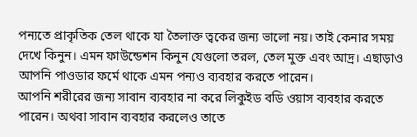পন্যতে প্রাকৃতিক তেল থাকে যা তৈলাক্ত ত্বকের জন্য ভালো নয়। তাই কেনার সময় দেখে কিনুন। এমন ফাউন্ডেশন কিনুন যেগুলো তরল, তেল মুক্ত এবং আদ্র। এছাড়াও আপনি পাওডার ফর্মে থাকে এমন পন্যও ব্যবহার করতে পারেন।
আপনি শরীরের জন্য সাবান ব্যবহার না করে লিকুইড বডি ওয়াস ব্যবহার করতে পারেন। অথবা সাবান ব্যবহার করলেও তাতে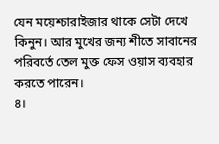যেন ময়েশ্চারাইজার থাকে সেটা দেখে কিনুন। আর মুখের জন্য শীতে সাবানের পরিবর্তে তেল মুক্ত ফেস ওয়াস ব্যবহার করতে পারেন।
৪।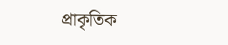প্রাকৃতিক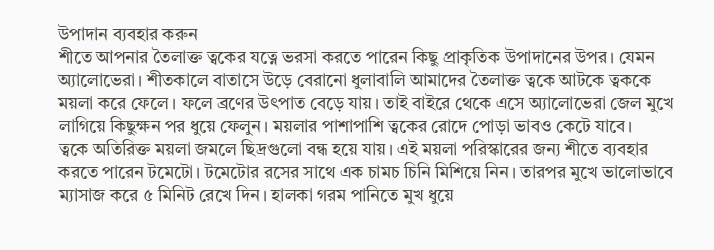উপাদান ব্যবহার করুন
শীতে আপনার তৈলাক্ত ত্বকের যত্নে ভরসা করতে পারেন কিছু প্রাকৃতিক উপাদানের উপর। যেমন অ্যালোভেরা। শীতকালে বাতাসে উড়ে বেরানো ধুলাবালি আমাদের তৈলাক্ত ত্বকে আটকে ত্বককে ময়লা করে ফেলে। ফলে ব্রণের উৎপাত বেড়ে যায়। তাই বাইরে থেকে এসে অ্যালোভেরা জেল মুখে লাগিয়ে কিছুক্ষন পর ধুয়ে ফেলুন। ময়লার পাশাপাশি ত্বকের রোদে পোড়া ভাবও কেটে যাবে।
ত্বকে অতিরিক্ত ময়লা জমলে ছিদ্রগুলো বন্ধ হয়ে যায়। এই ময়লা পরিস্কারের জন্য শীতে ব্যবহার করতে পারেন টমেটো। টমেটোর রসের সাথে এক চামচ চিনি মিশিয়ে নিন। তারপর মুখে ভালোভাবে ম্যাসাজ করে ৫ মিনিট রেখে দিন। হালকা গরম পানিতে মুখ ধুয়ে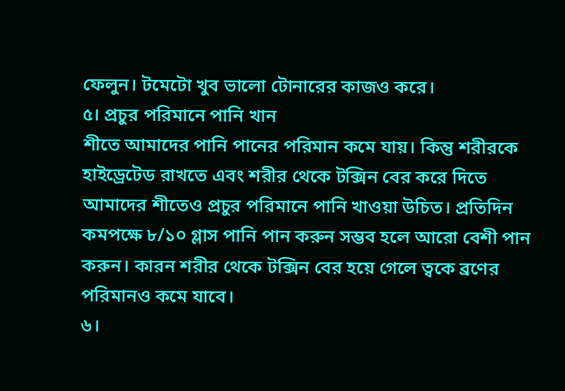ফেলুন। টমেটো খুব ভালো টোনারের কাজও করে।
৫। প্রচুর পরিমানে পানি খান
শীতে আমাদের পানি পানের পরিমান কমে যায়। কিন্তু শরীরকে হাইড্রেটেড রাখতে এবং শরীর থেকে টক্সিন বের করে দিতে আমাদের শীতেও প্রচুর পরিমানে পানি খাওয়া উচিত। প্রতিদিন কমপক্ষে ৮/১০ গ্লাস পানি পান করুন সম্ভব হলে আরো বেশী পান করুন। কারন শরীর থেকে টক্সিন বের হয়ে গেলে ত্বকে ব্রণের পরিমানও কমে যাবে।
৬।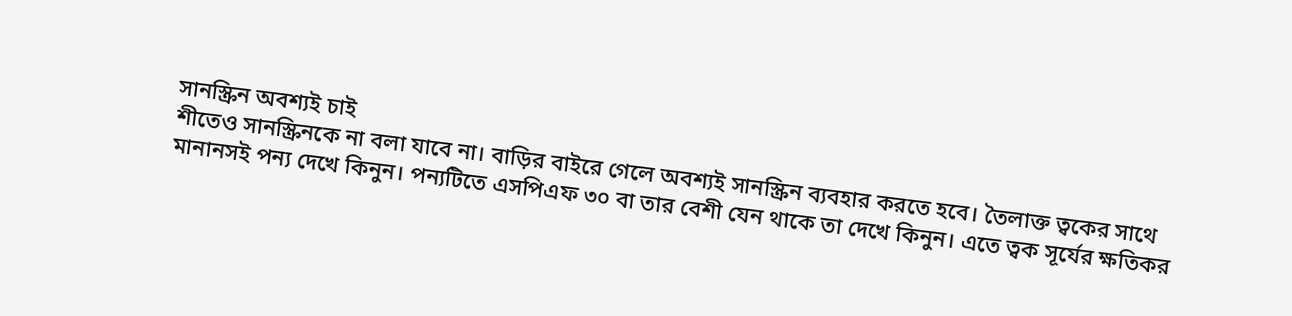সানস্ক্রিন অবশ্যই চাই
শীতেও সানস্ক্রিনকে না বলা যাবে না। বাড়ির বাইরে গেলে অবশ্যই সানস্ক্রিন ব্যবহার করতে হবে। তৈলাক্ত ত্বকের সাথে মানানসই পন্য দেখে কিনুন। পন্যটিতে এসপিএফ ৩০ বা তার বেশী যেন থাকে তা দেখে কিনুন। এতে ত্বক সূর্যের ক্ষতিকর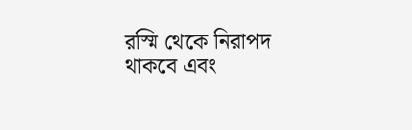রস্মি থেকে নিরাপদ থাকবে এবং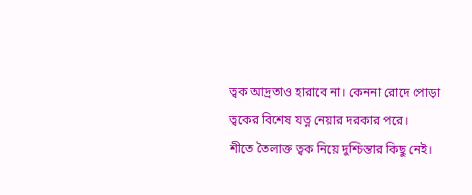ত্বক আদ্রতাও হারাবে না। কেননা রোদে পোড়া ত্বকের বিশেষ যত্ন নেয়ার দরকার পরে।
শীতে তৈলাক্ত ত্বক নিয়ে দুশ্চিন্তার কিছু নেই।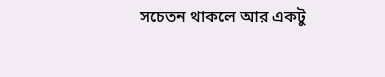সচেতন থাকলে আর একটু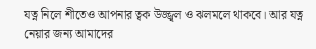যত্ন নিলে শীতেও আপনার ত্বক উজ্জ্বল ও ঝলমলে থাকবে। আর যত্ন নেয়ার জন্য আমাদের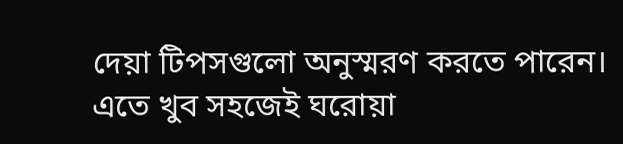দেয়া টিপসগুলো অনুস্মরণ করতে পারেন। এতে খুব সহজেই ঘরোয়া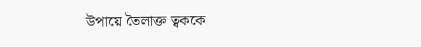উপায়ে তৈলাক্ত ত্বককে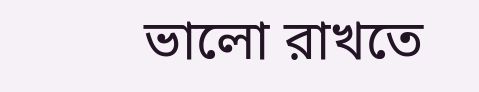ভালো রাখতে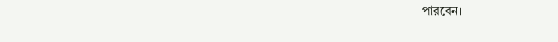পারবেন।